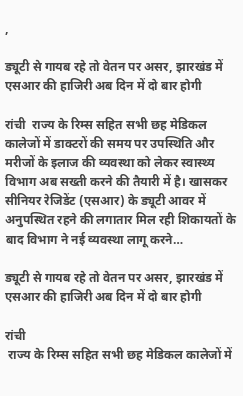,

ड्यूटी से गायब रहे तो वेतन पर असर, झारखंड में एसआर की हाजिरी अब दिन में दो बार होगी

रांची  राज्य के रिम्स सहित सभी छह मेडिकल कालेजों में डाक्टरों की समय पर उपस्थिति और मरीजों के इलाज की व्यवस्था को लेकर स्वास्थ्य विभाग अब सख्ती करने की तैयारी में है। खासकर सीनियर रेजिडेंट (एसआर) के ड्यूटी आवर में अनुपस्थित रहने की लगातार मिल रही शिकायतों के बाद विभाग ने नई व्यवस्था लागू करने…

ड्यूटी से गायब रहे तो वेतन पर असर, झारखंड में एसआर की हाजिरी अब दिन में दो बार होगी

रांची
 राज्य के रिम्स सहित सभी छह मेडिकल कालेजों में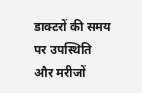डाक्टरों की समय पर उपस्थिति और मरीजों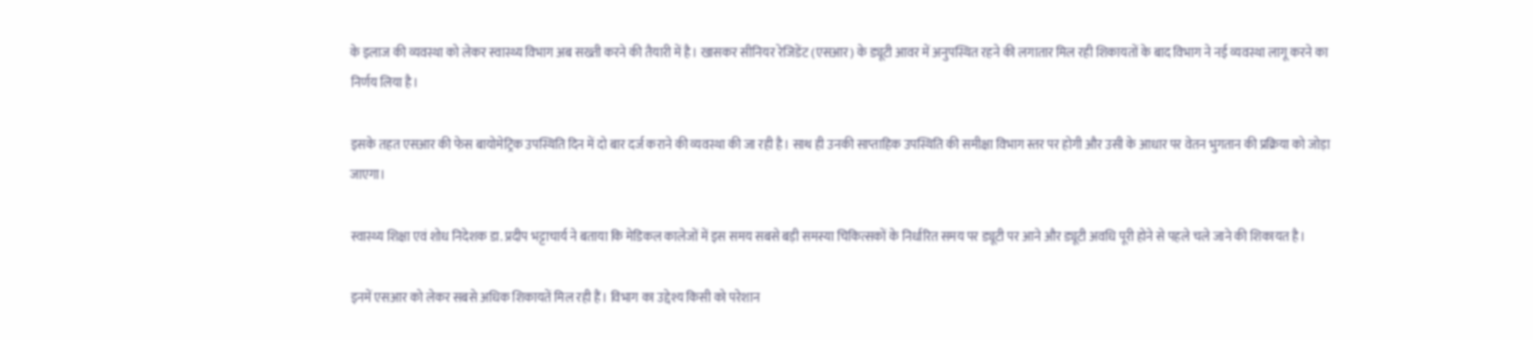के इलाज की व्यवस्था को लेकर स्वास्थ्य विभाग अब सख्ती करने की तैयारी में है। खासकर सीनियर रेजिडेंट (एसआर) के ड्यूटी आवर में अनुपस्थित रहने की लगातार मिल रही शिकायतों के बाद विभाग ने नई व्यवस्था लागू करने का निर्णय लिया है।

इसके तहत एसआर की फेस बायोमेट्रिक उपस्थिति दिन में दो बार दर्ज कराने की व्यवस्था की जा रही है। साथ ही उनकी साप्ताहिक उपस्थिति की समीक्षा विभाग स्तर पर होगी और उसी के आधार पर वेतन भुगतान की प्रक्रिया को जोड़ा जाएगा।

स्वास्थ्य शिक्षा एवं शोध निदेशक डा. प्रदीप भट्टाचार्य ने बताया कि मेडिकल कालेजों में इस समय सबसे बड़ी समस्या चिकित्सकों के निर्धारित समय पर ड्यूटी पर आने और ड्यूटी अवधि पूरी होने से पहले चले जाने की शिकायत है।

इनमें एसआर को लेकर सबसे अधिक शिकायतें मिल रही हैं। विभाग का उद्देश्य किसी को परेशान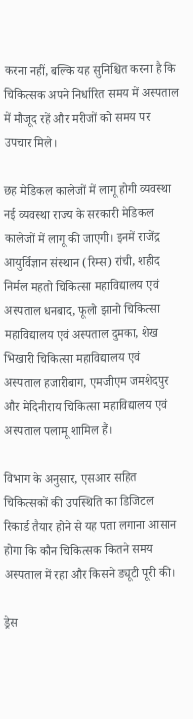करना नहीं, बल्कि यह सुनिश्चित करना है कि चिकित्सक अपने निर्धारित समय में अस्पताल में मौजूद रहें और मरीजों को समय पर उपचार मिले।

छह मेडिकल कालेजों में लागू होगी व्यवस्था
नई व्यवस्था राज्य के सरकारी मेडिकल कालेजों में लागू की जाएगी। इनमें राजेंद्र आयुर्विज्ञान संस्थान (रिम्स) रांची, शहीद निर्मल महतो चिकित्सा महाविद्यालय एवं अस्पताल धनबाद, फूलो झानो चिकित्सा महाविद्यालय एवं अस्पताल दुमका, शेख भिखारी चिकित्सा महाविद्यालय एवं अस्पताल हजारीबाग, एमजीएम जमशेदपुर और मेदिनीराय चिकित्सा महाविद्यालय एवं अस्पताल पलामू शामिल हैं।

विभाग के अनुसार, एसआर सहित चिकित्सकों की उपस्थिति का डिजिटल रिकार्ड तैयार होने से यह पता लगाना आसान होगा कि कौन चिकित्सक कितने समय अस्पताल में रहा और किसने ड्यूटी पूरी की।

ड्रेस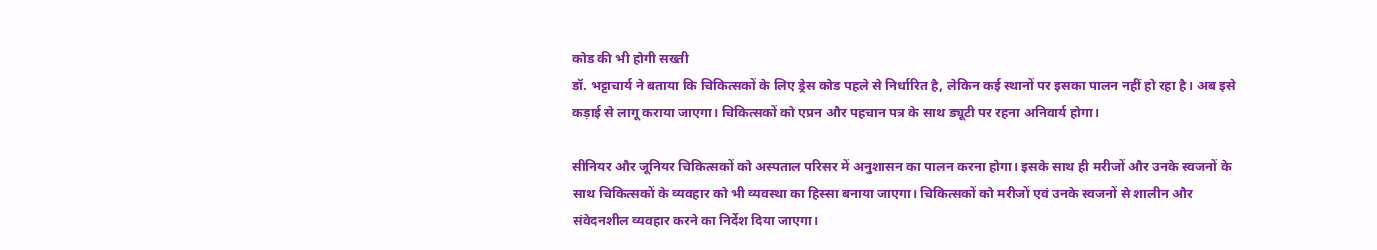कोड की भी होगी सख्ती
डॉ. भट्टाचार्य ने बताया कि चिकित्सकों के लिए ड्रेस कोड पहले से निर्धारित है, लेकिन कई स्थानों पर इसका पालन नहीं हो रहा है। अब इसे कड़ाई से लागू कराया जाएगा। चिकित्सकों को एप्रन और पहचान पत्र के साथ ड्यूटी पर रहना अनिवार्य होगा।

सीनियर और जूनियर चिकित्सकों को अस्पताल परिसर में अनुशासन का पालन करना होगा। इसके साथ ही मरीजों और उनके स्वजनों के साथ चिकित्सकों के व्यवहार को भी व्यवस्था का हिस्सा बनाया जाएगा। चिकित्सकों को मरीजों एवं उनके स्वजनों से शालीन और संवेदनशील व्यवहार करने का निर्देश दिया जाएगा।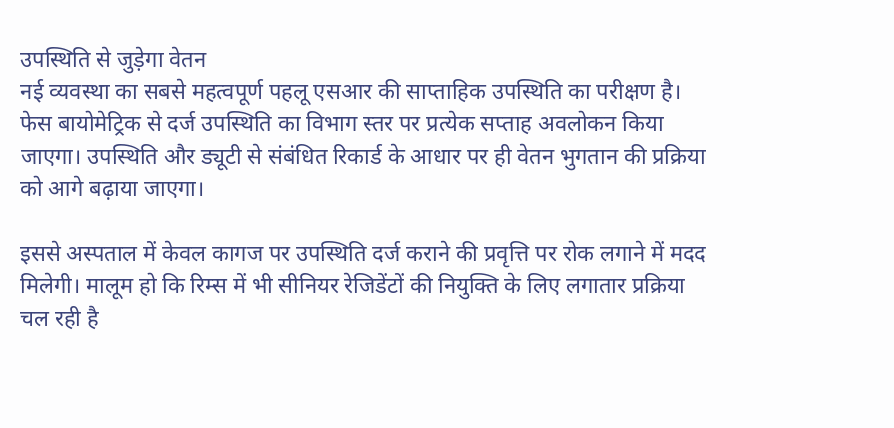उपस्थिति से जुड़ेगा वेतन
नई व्यवस्था का सबसे महत्वपूर्ण पहलू एसआर की साप्ताहिक उपस्थिति का परीक्षण है। फेस बायोमेट्रिक से दर्ज उपस्थिति का विभाग स्तर पर प्रत्येक सप्ताह अवलोकन किया जाएगा। उपस्थिति और ड्यूटी से संबंधित रिकार्ड के आधार पर ही वेतन भुगतान की प्रक्रिया को आगे बढ़ाया जाएगा।

इससे अस्पताल में केवल कागज पर उपस्थिति दर्ज कराने की प्रवृत्ति पर रोक लगाने में मदद मिलेगी। मालूम हो कि रिम्स में भी सीनियर रेजिडेंटों की नियुक्ति के लिए लगातार प्रक्रिया चल रही है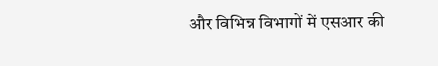और विभिन्न विभागों में एसआर की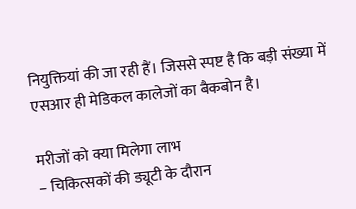नियुक्तियां की जा रही हैं। जिससे स्पष्ट है कि बड़ी संख्या में एसआर ही मेडिकल कालेजों का बैकबोन है।

मरीजों को क्या मिलेगा लाभ
– चिकित्सकों की ड्यूटी के दौरान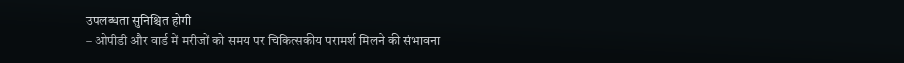उपलब्धता सुनिश्चित होगी
– ओपीडी और वार्ड में मरीजों को समय पर चिकित्सकीय परामर्श मिलने की संभावना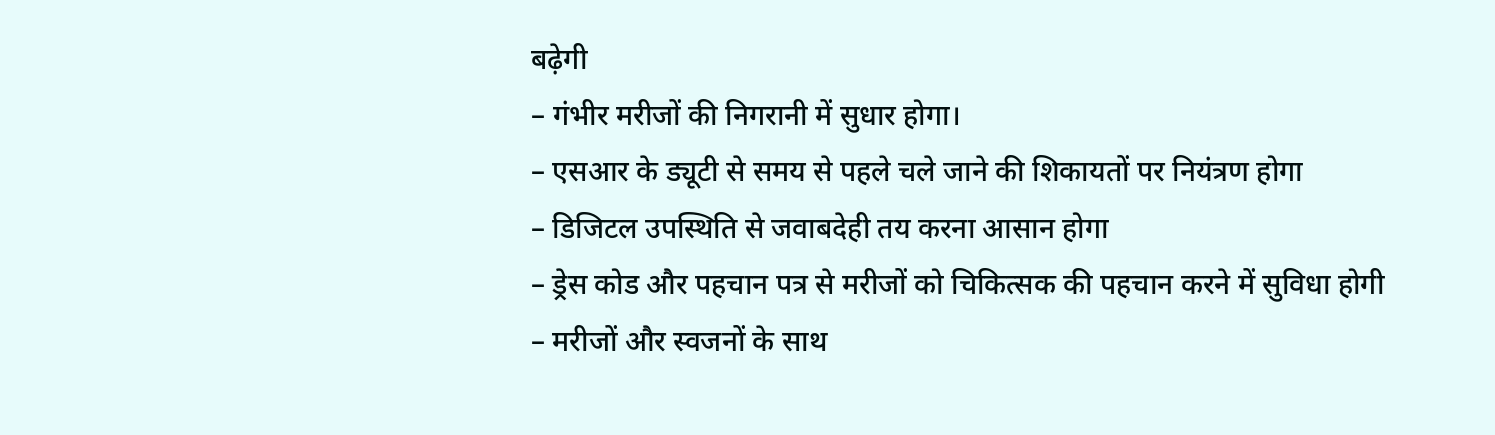बढ़ेगी
– गंभीर मरीजों की निगरानी में सुधार होगा।
– एसआर के ड्यूटी से समय से पहले चले जाने की शिकायतों पर नियंत्रण होगा
– डिजिटल उपस्थिति से जवाबदेही तय करना आसान होगा
– ड्रेस कोड और पहचान पत्र से मरीजों को चिकित्सक की पहचान करने में सुविधा होगी
– मरीजों और स्वजनों के साथ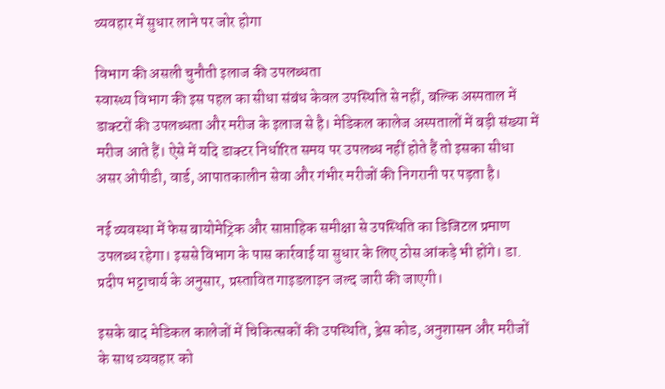व्यवहार में सुधार लाने पर जोर होगा

विभाग की असली चुनौती इलाज की उपलब्धता
स्वास्थ्य विभाग की इस पहल का सीधा संबंध केवल उपस्थिति से नहीं, बल्कि अस्पताल में डाक्टरों की उपलब्धता और मरीज के इलाज से है। मेडिकल कालेज अस्पतालों में बड़ी संख्या में मरीज आते हैं। ऐसे में यदि डाक्टर निर्धारित समय पर उपलब्ध नहीं होते हैं तो इसका सीधा असर ओपीडी, वार्ड, आपातकालीन सेवा और गंभीर मरीजों की निगरानी पर पड़ता है।

नई व्यवस्था में फेस बायोमेट्रिक और साप्ताहिक समीक्षा से उपस्थिति का डिजिटल प्रमाण उपलब्ध रहेगा। इससे विभाग के पास कार्रवाई या सुधार के लिए ठोस आंकड़े भी होंगे। डा. प्रदीप भट्टाचार्य के अनुसार, प्रस्तावित गाइडलाइन जल्द जारी की जाएगी।

इसके बाद मेडिकल कालेजों में चिकित्सकों की उपस्थिति, ड्रेस कोड, अनुशासन और मरीजों के साथ व्यवहार को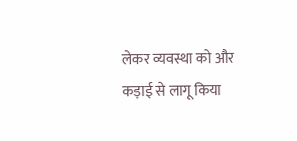लेकर व्यवस्था को और कड़ाई से लागू किया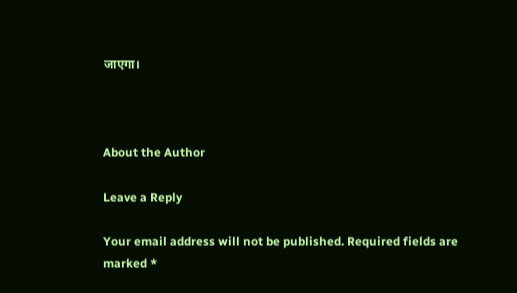जाएगा।



About the Author

Leave a Reply

Your email address will not be published. Required fields are marked *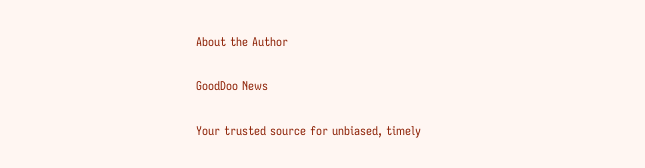About the Author

GoodDoo News

Your trusted source for unbiased, timely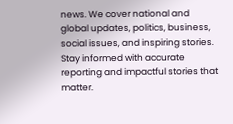news. We cover national and global updates, politics, business, social issues, and inspiring stories. Stay informed with accurate reporting and impactful stories that matter.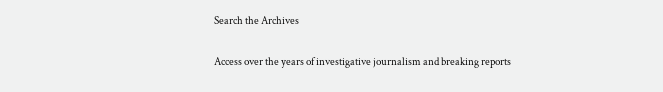Search the Archives

Access over the years of investigative journalism and breaking reports